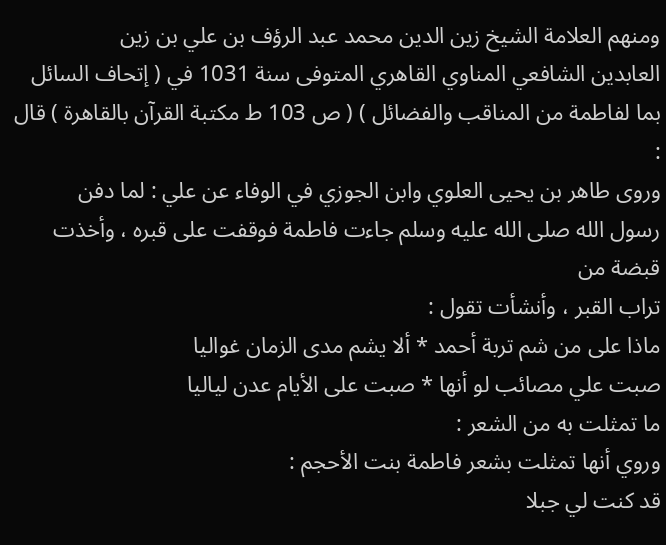ومنهم العلامة الشيخ زين الدين محمد عبد الرؤف بن علي بن زين
العابدين الشافعي المناوي القاهري المتوفى سنة 1031 في ( إتحاف السائل
بما لفاطمة من المناقب والفضائل ) ( ص 103 ط مكتبة القرآن بالقاهرة ) قال :
وروى طاهر بن يحيى العلوي وابن الجوزي في الوفاء عن علي : لما دفن
رسول الله صلى الله عليه وسلم جاءت فاطمة فوقفت على قبره ، وأخذت قبضة من
تراب القبر ، وأنشأت تقول :
ماذا على من شم تربة أحمد * ألا يشم مدى الزمان غواليا
صبت علي مصائب لو أنها * صبت على الأيام عدن لياليا
ما تمثلت به من الشعر :
وروي أنها تمثلت بشعر فاطمة بنت الأحجم :
قد كنت لي جبلا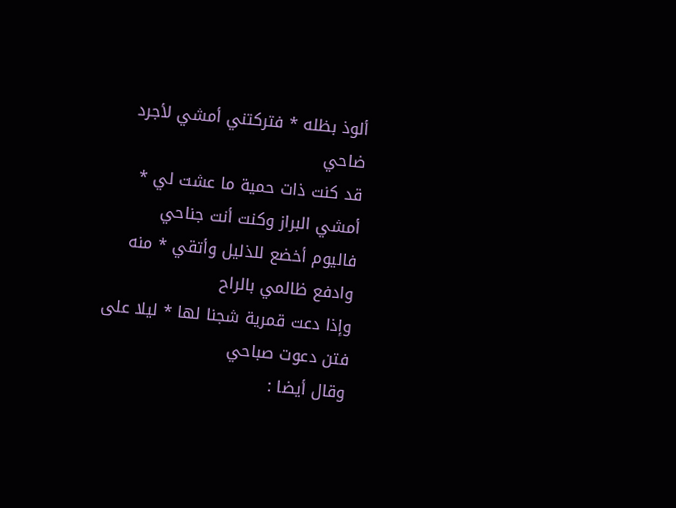ألوذ بظله * فتركتني أمشي لأجرد ضاحي
قد كنت ذات حمية ما عشت لي * أمشي البراز وكنت أنت جناحي
فاليوم أخضع للذليل وأتقي * منه وادفع ظالمي بالراح
وإذا دعت قمرية شجنا لها * ليلا على فتن دعوت صباحي
وقال أيضا :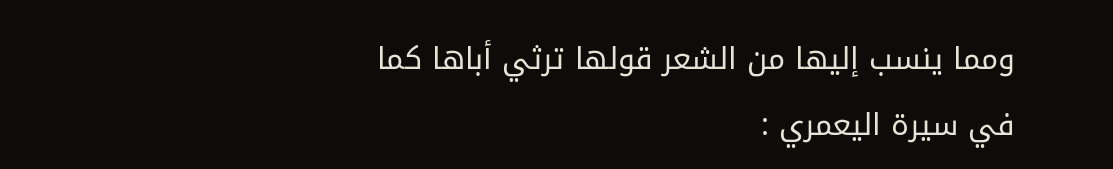ومما ينسب إليها من الشعر قولها ترثي أباها كما في سيرة اليعمري :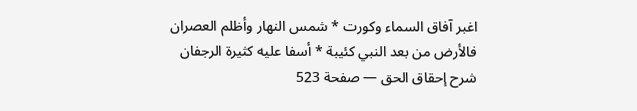اغبر آفاق السماء وكورت * شمس النهار وأظلم العصران
فالأرض من بعد النبي كئيبة * أسفا عليه كثيرة الرجفان
شرح إحقاق الحق — صفحة 523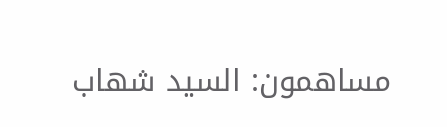مساهمون: السيد شهاب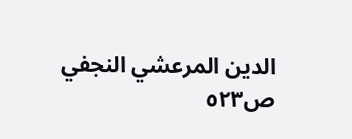الدين المرعشي النجفي
ص٥٢٣